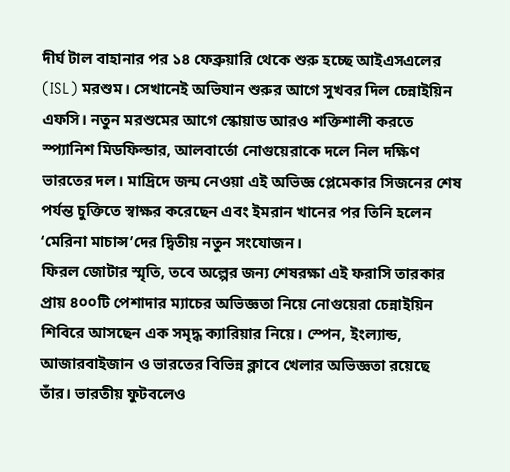দীর্ঘ টাল বাহানার পর ১৪ ফেব্রুয়ারি থেকে শুরু হচ্ছে আইএসএলের (ISL) মরশুম। সেখানেই অভিযান শুরুর আগে সুখবর দিল চেন্নাইয়িন এফসি। নতুন মরশুমের আগে স্কোয়াড আরও শক্তিশালী করতে স্প্যানিশ মিডফিল্ডার, আলবার্তো নোগুয়েরাকে দলে নিল দক্ষিণ ভারতের দল। মাদ্রিদে জন্ম নেওয়া এই অভিজ্ঞ প্লেমেকার সিজনের শেষ পর্যন্ত চুক্তিতে স্বাক্ষর করেছেন এবং ইমরান খানের পর তিনি হলেন ‘মেরিনা মাচান্স’দের দ্বিতীয় নতুন সংযোজন।
ফিরল জোটার স্মৃতি, তবে অল্পের জন্য শেষরক্ষা এই ফরাসি তারকার
প্রায় ৪০০টি পেশাদার ম্যাচের অভিজ্ঞতা নিয়ে নোগুয়েরা চেন্নাইয়িন শিবিরে আসছেন এক সমৃদ্ধ ক্যারিয়ার নিয়ে। স্পেন, ইংল্যান্ড, আজারবাইজান ও ভারতের বিভিন্ন ক্লাবে খেলার অভিজ্ঞতা রয়েছে তাঁর। ভারতীয় ফুটবলেও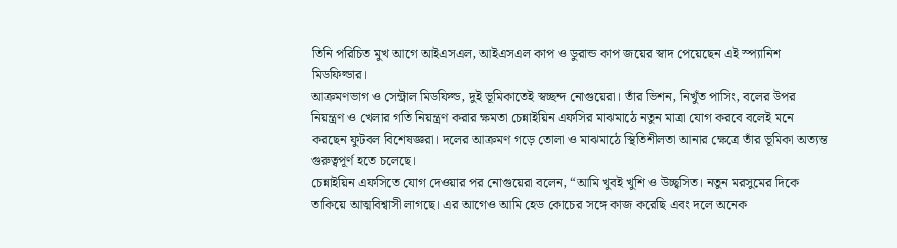তিনি পরিচিত মুখ আগে আইএসএল, আইএসএল কাপ ও ডুরান্ড কাপ জয়ের স্বাদ পেয়েছেন এই স্প্যানিশ মিডফিল্ডার।
আক্রমণভাগ ও সেন্ট্রাল মিডফিল্ড, দুই ভূমিকাতেই স্বচ্ছন্দ নোগুয়েরা। তাঁর ভিশন, নিখুঁত পাসিং, বলের উপর নিয়ন্ত্রণ ও খেলার গতি নিয়ন্ত্রণ করার ক্ষমতা চেন্নাইয়িন এফসির মাঝমাঠে নতুন মাত্রা যোগ করবে বলেই মনে করছেন ফুটবল বিশেষজ্ঞরা। দলের আক্রমণ গড়ে তোলা ও মাঝমাঠে স্থিতিশীলতা আনার ক্ষেত্রে তাঁর ভূমিকা অত্যন্ত গুরুত্বপূর্ণ হতে চলেছে।
চেন্নাইয়িন এফসিতে যোগ দেওয়ার পর নোগুয়েরা বলেন, “আমি খুবই খুশি ও উচ্ছ্বসিত। নতুন মরসুমের দিকে তাকিয়ে আত্মবিশ্বাসী লাগছে। এর আগেও আমি হেড কোচের সঙ্গে কাজ করেছি এবং দলে অনেক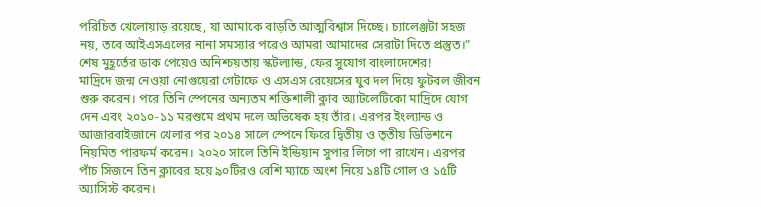পরিচিত খেলোয়াড় রয়েছে, যা আমাকে বাড়তি আত্মবিশ্বাস দিচ্ছে। চ্যালেঞ্জটা সহজ নয়, তবে আইএসএলের নানা সমস্যার পরেও আমরা আমাদের সেরাটা দিতে প্রস্তুত।”
শেষ মুহূর্তের ডাক পেয়েও অনিশ্চয়তায় স্কটল্যান্ড, ফের সুযোগ বাংলাদেশের!
মাদ্রিদে জন্ম নেওয়া নোগুয়েরা গেটাফে ও এসএস রেয়েসের যুব দল দিয়ে ফুটবল জীবন শুরু করেন। পরে তিনি স্পেনের অন্যতম শক্তিশালী ক্লাব অ্যাটলেটিকো মাদ্রিদে যোগ দেন এবং ২০১০-১১ মরশুমে প্রথম দলে অভিষেক হয় তাঁর। এরপর ইংল্যান্ড ও আজারবাইজানে খেলার পর ২০১৪ সালে স্পেনে ফিরে দ্বিতীয় ও তৃতীয় ডিভিশনে নিয়মিত পারফর্ম করেন। ২০২০ সালে তিনি ইন্ডিয়ান সুপার লিগে পা রাখেন। এরপর পাঁচ সিজনে তিন ক্লাবের হয়ে ৯০টিরও বেশি ম্যাচে অংশ নিয়ে ১৪টি গোল ও ১৫টি অ্যাসিস্ট করেন।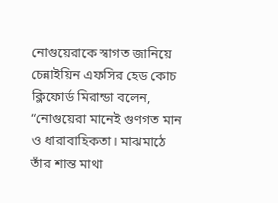নোগুয়েরাকে স্বাগত জানিয়ে চেন্নাইয়িন এফসির হেড কোচ ক্লিফোর্ড মিরান্ডা বলেন, “নোগুয়েরা মানেই গুণগত মান ও ধারাবাহিকতা। মাঝমাঠে তাঁর শান্ত মাথা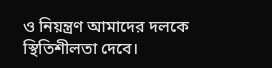ও নিয়ন্ত্রণ আমাদের দলকে স্থিতিশীলতা দেবে।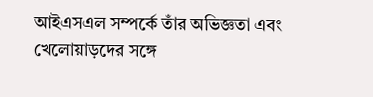আইএসএল সম্পর্কে তাঁর অভিজ্ঞতা এবং খেলোয়াড়দের সঙ্গে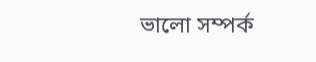ভালো সম্পর্ক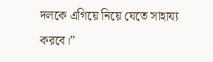দলকে এগিয়ে নিয়ে যেতে সাহায্য করবে।”